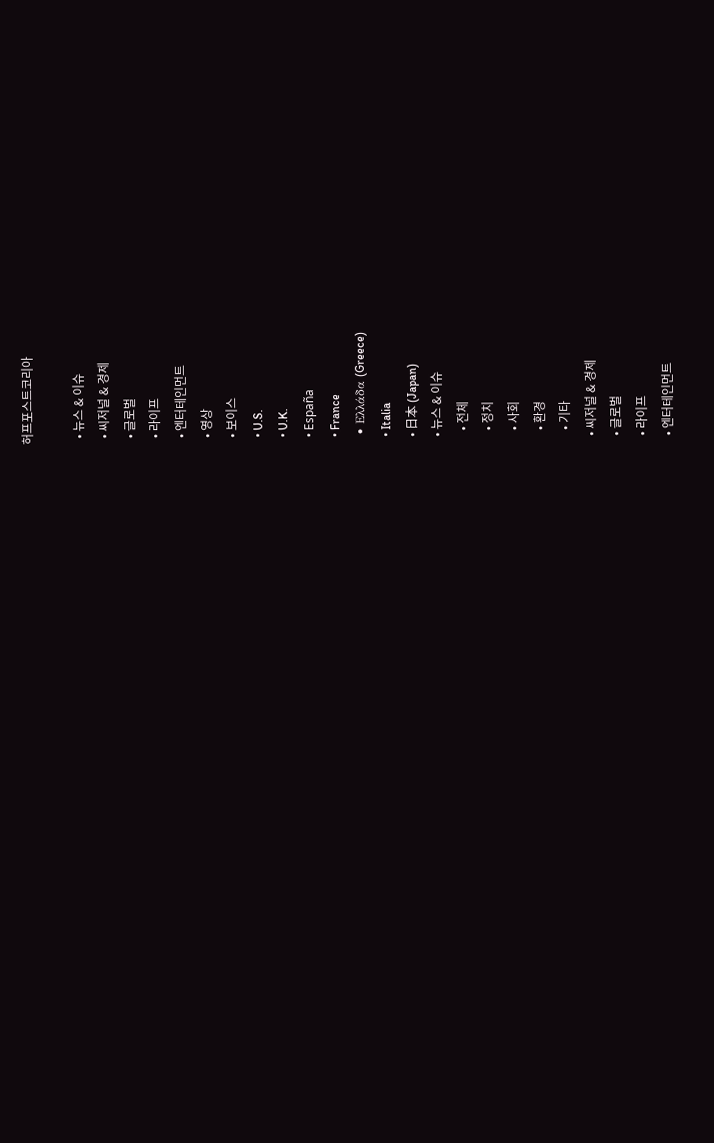허프포스트코리아

  • 뉴스 & 이슈
  • 씨저널 & 경제
  • 글로벌
  • 라이프
  • 엔터테인먼트
  • 영상
  • 보이스
  • U.S.
  • U.K.
  • España
  • France
  • Ελλάδα (Greece)
  • Italia
  • 日本 (Japan)
  • 뉴스 & 이슈
    • 전체
    • 정치
    • 사회
    • 환경
    • 기타
  • 씨저널 & 경제
  • 글로벌
  • 라이프
  • 엔터테인먼트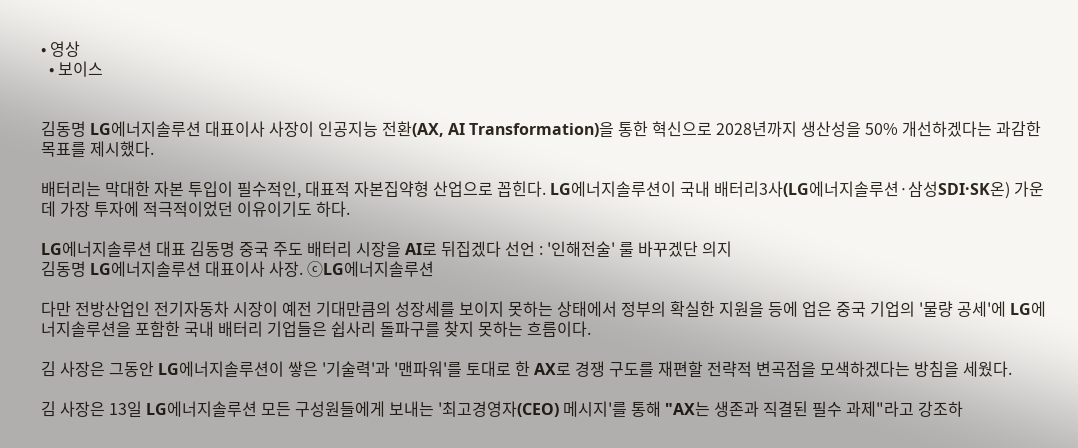• 영상
  • 보이스


김동명 LG에너지솔루션 대표이사 사장이 인공지능 전환(AX, AI Transformation)을 통한 혁신으로 2028년까지 생산성을 50% 개선하겠다는 과감한 목표를 제시했다.

배터리는 막대한 자본 투입이 필수적인, 대표적 자본집약형 산업으로 꼽힌다. LG에너지솔루션이 국내 배터리3사(LG에너지솔루션·삼성SDI·SK온) 가운데 가장 투자에 적극적이었던 이유이기도 하다.

LG에너지솔루션 대표 김동명 중국 주도 배터리 시장을 AI로 뒤집겠다 선언 : '인해전술' 룰 바꾸겠단 의지
김동명 LG에너지솔루션 대표이사 사장. ⓒLG에너지솔루션

다만 전방산업인 전기자동차 시장이 예전 기대만큼의 성장세를 보이지 못하는 상태에서 정부의 확실한 지원을 등에 업은 중국 기업의 '물량 공세'에 LG에너지솔루션을 포함한 국내 배터리 기업들은 쉽사리 돌파구를 찾지 못하는 흐름이다.

김 사장은 그동안 LG에너지솔루션이 쌓은 '기술력'과 '맨파워'를 토대로 한 AX로 경쟁 구도를 재편할 전략적 변곡점을 모색하겠다는 방침을 세웠다.

김 사장은 13일 LG에너지솔루션 모든 구성원들에게 보내는 '최고경영자(CEO) 메시지'를 통해 "AX는 생존과 직결된 필수 과제"라고 강조하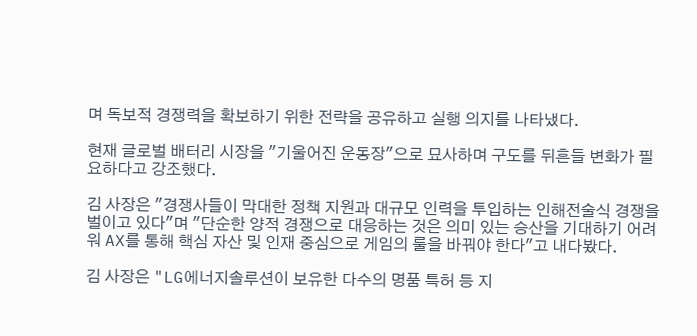며 독보적 경쟁력을 확보하기 위한 전략을 공유하고 실행 의지를 나타냈다.

현재 글로벌 배터리 시장을 "기울어진 운동장"으로 묘사하며 구도를 뒤흔들 변화가 필요하다고 강조했다.

김 사장은 "경쟁사들이 막대한 정책 지원과 대규모 인력을 투입하는 인해전술식 경쟁을 벌이고 있다"며 "단순한 양적 경쟁으로 대응하는 것은 의미 있는 승산을 기대하기 어려워 AX를 통해 핵심 자산 및 인재 중심으로 게임의 룰을 바꿔야 한다"고 내다봤다.

김 사장은 "LG에너지솔루션이 보유한 다수의 명품 특허 등 지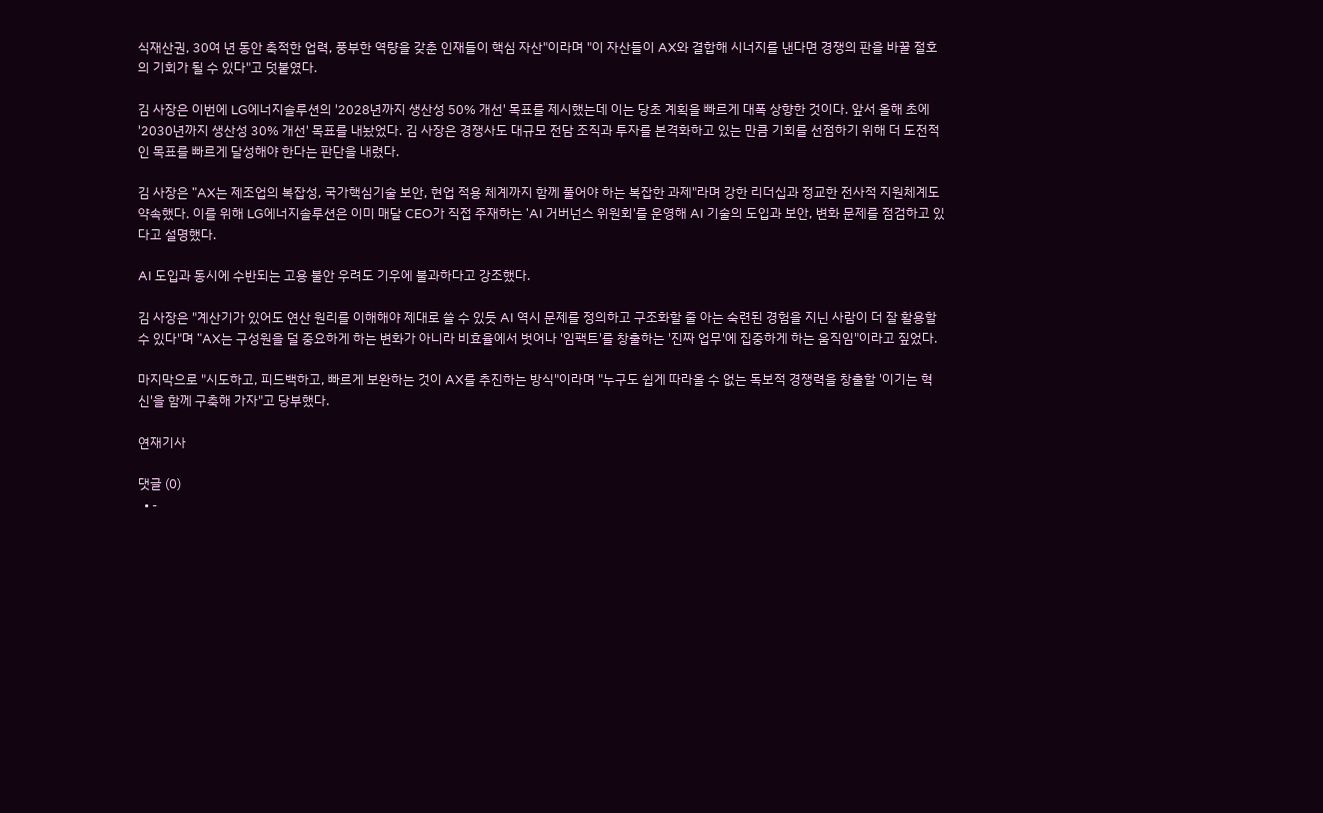식재산권, 30여 년 동안 축적한 업력, 풍부한 역량을 갖춘 인재들이 핵심 자산"이라며 "이 자산들이 AX와 결합해 시너지를 낸다면 경쟁의 판을 바꿀 절호의 기회가 될 수 있다"고 덧붙였다.

김 사장은 이번에 LG에너지솔루션의 '2028년까지 생산성 50% 개선' 목표를 제시했는데 이는 당초 계획을 빠르게 대폭 상향한 것이다. 앞서 올해 초에 '2030년까지 생산성 30% 개선' 목표를 내놨었다. 김 사장은 경쟁사도 대규모 전담 조직과 투자를 본격화하고 있는 만큼 기회를 선점하기 위해 더 도전적인 목표를 빠르게 달성해야 한다는 판단을 내렸다.

김 사장은 "AX는 제조업의 복잡성, 국가핵심기술 보안, 현업 적용 체계까지 함께 풀어야 하는 복잡한 과제"라며 강한 리더십과 정교한 전사적 지원체계도 약속했다. 이를 위해 LG에너지솔루션은 이미 매달 CEO가 직접 주재하는 'AI 거버넌스 위원회'를 운영해 AI 기술의 도입과 보안, 변화 문제를 점검하고 있다고 설명했다.

AI 도입과 동시에 수반되는 고용 불안 우려도 기우에 불과하다고 강조했다.

김 사장은 "계산기가 있어도 연산 원리를 이해해야 제대로 쓸 수 있듯 AI 역시 문제를 정의하고 구조화할 줄 아는 숙련된 경험을 지닌 사람이 더 잘 활용할 수 있다"며 "AX는 구성원을 덜 중요하게 하는 변화가 아니라 비효율에서 벗어나 '임팩트'를 창출하는 '진짜 업무'에 집중하게 하는 움직임"이라고 짚었다.

마지막으로 "시도하고, 피드백하고, 빠르게 보완하는 것이 AX를 추진하는 방식"이라며 "누구도 쉽게 따라올 수 없는 독보적 경쟁력을 창출할 '이기는 혁신'을 함께 구축해 가자"고 당부했다.

연재기사

댓글 (0)
  • -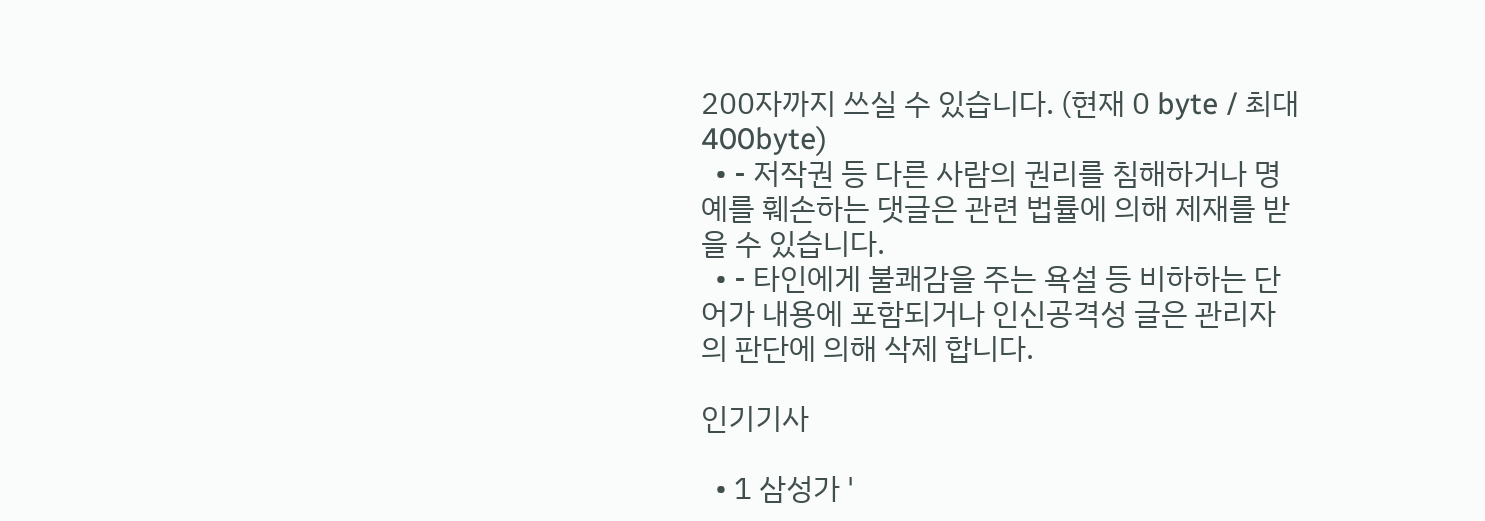200자까지 쓰실 수 있습니다. (현재 0 byte / 최대 400byte)
  • - 저작권 등 다른 사람의 권리를 침해하거나 명예를 훼손하는 댓글은 관련 법률에 의해 제재를 받을 수 있습니다.
  • - 타인에게 불쾌감을 주는 욕설 등 비하하는 단어가 내용에 포함되거나 인신공격성 글은 관리자의 판단에 의해 삭제 합니다.

인기기사

  • 1 삼성가 '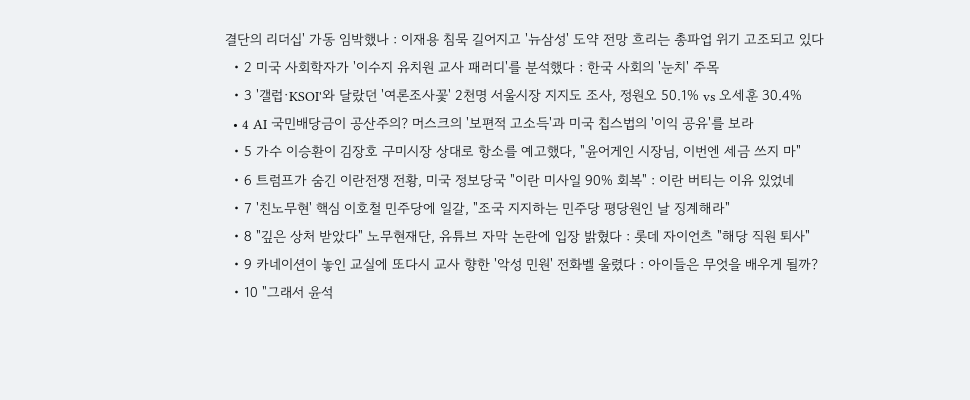결단의 리더십' 가동 임박했나 : 이재용 침묵 길어지고 '뉴삼성' 도약 전망 흐리는 총파업 위기 고조되고 있다
  • 2 미국 사회학자가 '이수지 유치원 교사 패러디'를 분석했다 : 한국 사회의 '눈치' 주목
  • 3 '갤럽·KSOI'와 달랐던 '여론조사꽃' 2천명 서울시장 지지도 조사, 정원오 50.1% vs 오세훈 30.4%
  • 4 AI 국민배당금이 공산주의? 머스크의 '보편적 고소득'과 미국 칩스법의 '이익 공유'를 보라
  • 5 가수 이승환이 김장호 구미시장 상대로 항소를 예고했다, "윤어게인 시장님, 이번엔 세금 쓰지 마"
  • 6 트럼프가 숨긴 이란전쟁 전황, 미국 정보당국 "이란 미사일 90% 회복" : 이란 버티는 이유 있었네
  • 7 '친노무현' 핵심 이호철 민주당에 일갈, "조국 지지하는 민주당 평당원인 날 징계해라"
  • 8 "깊은 상처 받았다" 노무현재단, 유튜브 자막 논란에 입장 밝혔다 : 롯데 자이언츠 "해당 직원 퇴사"
  • 9 카네이션이 놓인 교실에 또다시 교사 향한 '악성 민원' 전화벨 울렸다 : 아이들은 무엇을 배우게 될까?
  • 10 "그래서 윤석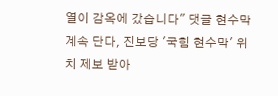열이 감옥에 갔습니다" 댓글 현수막 계속 단다, 진보당 '국힘 현수막' 위치 제보 받아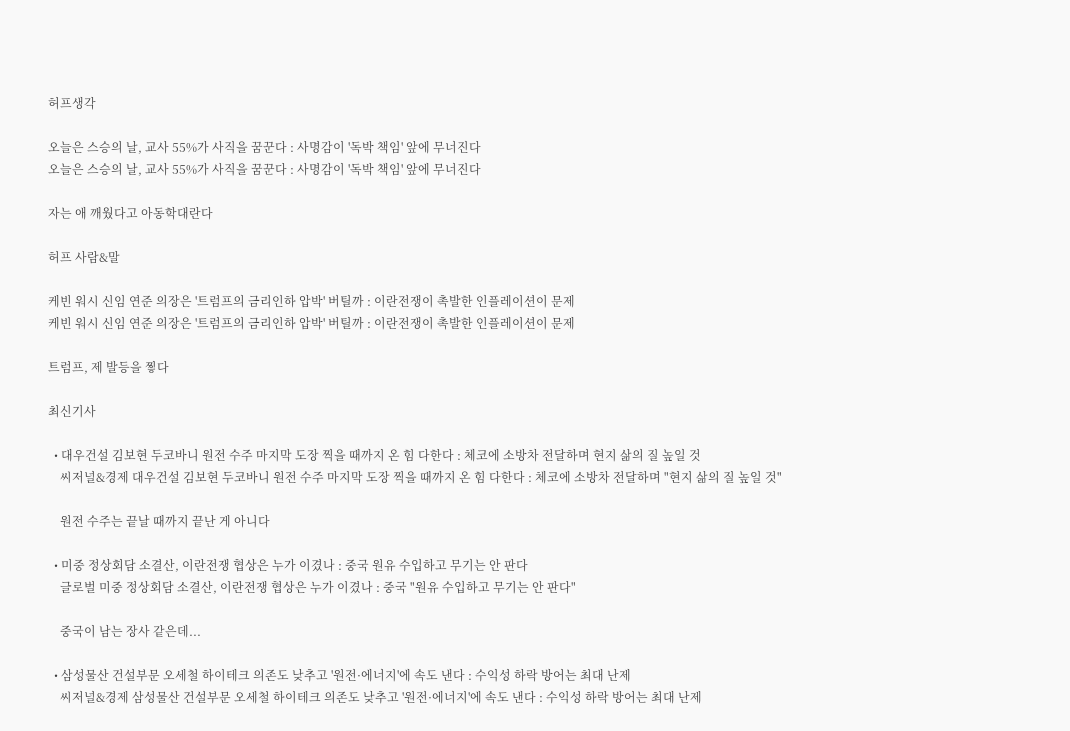허프생각

오늘은 스승의 날, 교사 55%가 사직을 꿈꾼다 : 사명감이 '독박 책임' 앞에 무너진다
오늘은 스승의 날, 교사 55%가 사직을 꿈꾼다 : 사명감이 '독박 책임' 앞에 무너진다

자는 애 깨웠다고 아동학대란다

허프 사람&말

케빈 워시 신임 연준 의장은 '트럼프의 금리인하 압박' 버틸까 : 이란전쟁이 촉발한 인플레이션이 문제
케빈 워시 신임 연준 의장은 '트럼프의 금리인하 압박' 버틸까 : 이란전쟁이 촉발한 인플레이션이 문제

트럼프, 제 발등을 찧다

최신기사

  • 대우건설 김보현 두코바니 원전 수주 마지막 도장 찍을 때까지 온 힘 다한다 : 체코에 소방차 전달하며 현지 삶의 질 높일 것
    씨저널&경제 대우건설 김보현 두코바니 원전 수주 마지막 도장 찍을 때까지 온 힘 다한다 : 체코에 소방차 전달하며 "현지 삶의 질 높일 것"

    원전 수주는 끝날 때까지 끝난 게 아니다

  • 미중 정상회담 소결산, 이란전쟁 협상은 누가 이겼나 : 중국 원유 수입하고 무기는 안 판다
    글로벌 미중 정상회담 소결산, 이란전쟁 협상은 누가 이겼나 : 중국 "원유 수입하고 무기는 안 판다"

    중국이 남는 장사 같은데...

  • 삼성물산 건설부문 오세철 하이테크 의존도 낮추고 '원전·에너지'에 속도 낸다 : 수익성 하락 방어는 최대 난제
    씨저널&경제 삼성물산 건설부문 오세철 하이테크 의존도 낮추고 '원전·에너지'에 속도 낸다 : 수익성 하락 방어는 최대 난제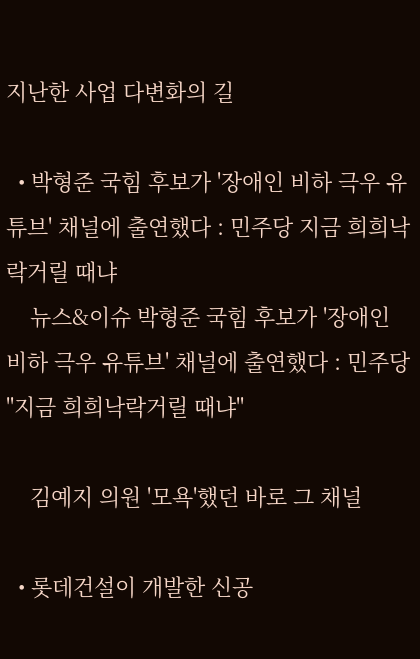지난한 사업 다변화의 길

  • 박형준 국힘 후보가 '장애인 비하 극우 유튜브' 채널에 출연했다 : 민주당 지금 희희낙락거릴 때냐
    뉴스&이슈 박형준 국힘 후보가 '장애인 비하 극우 유튜브' 채널에 출연했다 : 민주당 "지금 희희낙락거릴 때냐"

    김예지 의원 '모욕'했던 바로 그 채널

  • 롯데건설이 개발한 신공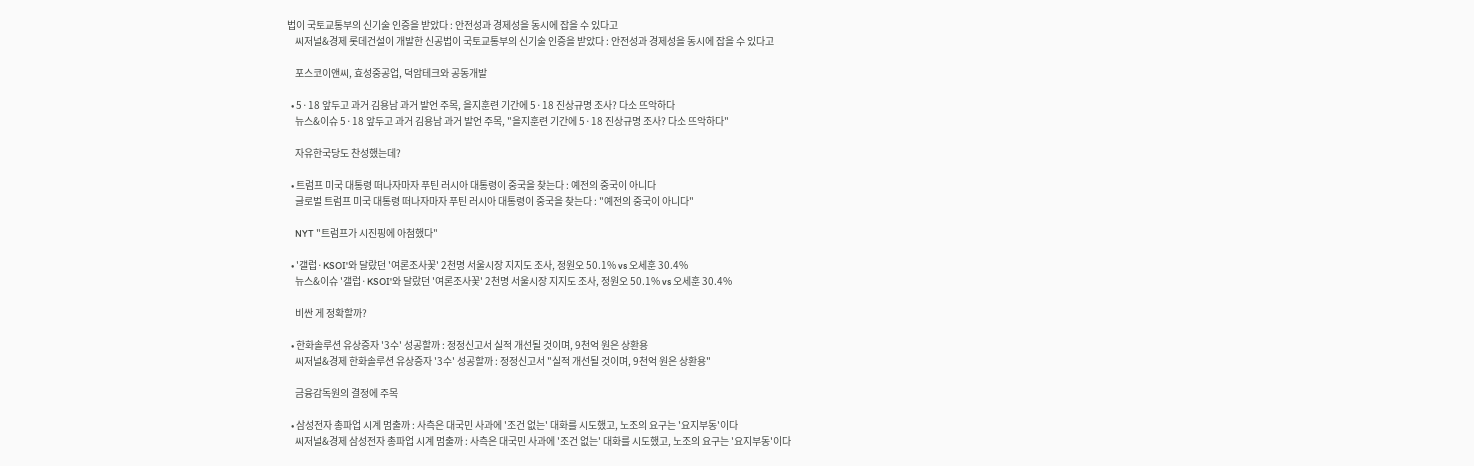법이 국토교통부의 신기술 인증을 받았다 : 안전성과 경제성을 동시에 잡을 수 있다고
    씨저널&경제 롯데건설이 개발한 신공법이 국토교통부의 신기술 인증을 받았다 : 안전성과 경제성을 동시에 잡을 수 있다고

    포스코이앤씨, 효성중공업, 덕암테크와 공동개발

  • 5·18 앞두고 과거 김용남 과거 발언 주목, 을지훈련 기간에 5·18 진상규명 조사? 다소 뜨악하다
    뉴스&이슈 5·18 앞두고 과거 김용남 과거 발언 주목, "을지훈련 기간에 5·18 진상규명 조사? 다소 뜨악하다"

    자유한국당도 찬성했는데?

  • 트럼프 미국 대통령 떠나자마자 푸틴 러시아 대통령이 중국을 찾는다 : 예전의 중국이 아니다
    글로벌 트럼프 미국 대통령 떠나자마자 푸틴 러시아 대통령이 중국을 찾는다 : "예전의 중국이 아니다"

    NYT "트럼프가 시진핑에 아첨했다"

  • '갤럽·KSOI'와 달랐던 '여론조사꽃' 2천명 서울시장 지지도 조사, 정원오 50.1% vs 오세훈 30.4%
    뉴스&이슈 '갤럽·KSOI'와 달랐던 '여론조사꽃' 2천명 서울시장 지지도 조사, 정원오 50.1% vs 오세훈 30.4%

    비싼 게 정확할까?

  • 한화솔루션 유상증자 '3수' 성공할까 : 정정신고서 실적 개선될 것이며, 9천억 원은 상환용
    씨저널&경제 한화솔루션 유상증자 '3수' 성공할까 : 정정신고서 "실적 개선될 것이며, 9천억 원은 상환용"

    금융감독원의 결정에 주목

  • 삼성전자 총파업 시계 멈출까 : 사측은 대국민 사과에 '조건 없는' 대화를 시도했고, 노조의 요구는 '요지부동'이다
    씨저널&경제 삼성전자 총파업 시계 멈출까 : 사측은 대국민 사과에 '조건 없는' 대화를 시도했고, 노조의 요구는 '요지부동'이다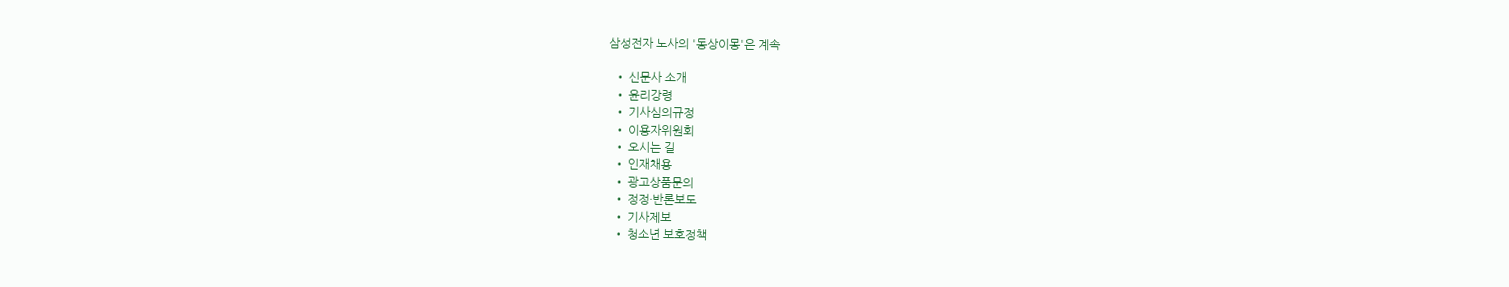삼성전자 노사의 '동상이몽'은 계속

  • 신문사 소개
  • 윤리강령
  • 기사심의규정
  • 이용자위원회
  • 오시는 길
  • 인재채용
  • 광고상품문의
  • 정정·반론보도
  • 기사제보
  • 청소년 보호정책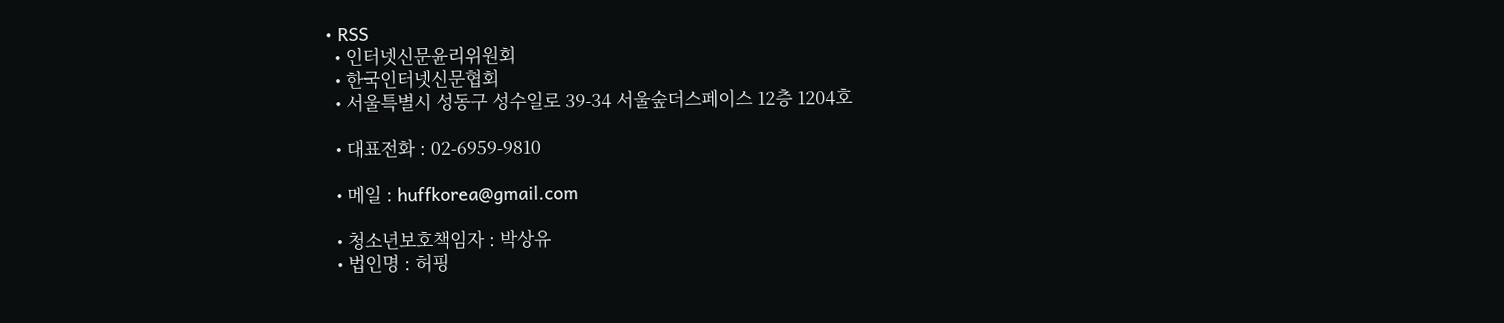• RSS
  • 인터넷신문윤리위원회
  • 한국인터넷신문협회
  • 서울특별시 성동구 성수일로 39-34 서울숲더스페이스 12층 1204호

  • 대표전화 : 02-6959-9810

  • 메일 : huffkorea@gmail.com

  • 청소년보호책임자 : 박상유
  • 법인명 : 허핑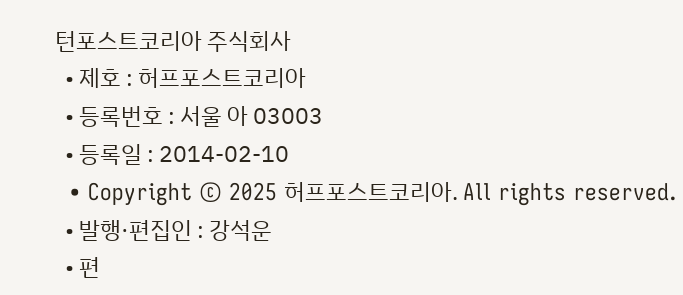턴포스트코리아 주식회사
  • 제호 : 허프포스트코리아
  • 등록번호 : 서울 아 03003
  • 등록일 : 2014-02-10
  • Copyright © 2025 허프포스트코리아. All rights reserved.
  • 발행·편집인 : 강석운
  • 편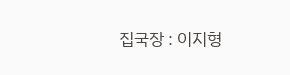집국장 : 이지형